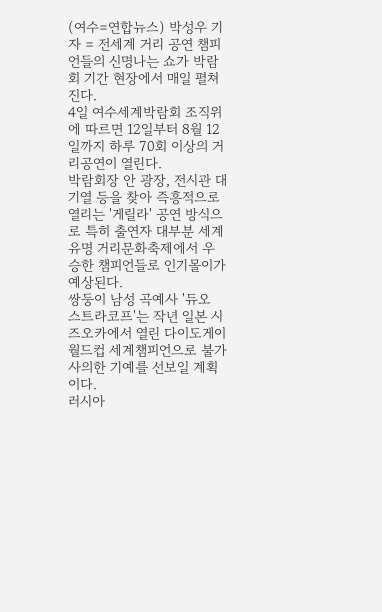(여수=연합뉴스) 박성우 기자 = 전세계 거리 공연 챔피언들의 신명나는 쇼가 박람회 기간 현장에서 매일 펼쳐진다.
4일 여수세계박람회 조직위에 따르면 12일부터 8월 12일까지 하루 70회 이상의 거리공연이 열린다.
박람회장 안 광장, 전시관 대기열 등을 찾아 즉흥적으로 열리는 '게릴라' 공연 방식으로 특히 출연자 대부분 세계 유명 거리문화축제에서 우승한 챔피언들로 인기몰이가 예상된다.
쌍둥이 남성 곡예사 '듀오 스트라코프'는 작년 일본 시즈오카에서 열린 다이도게이 월드컵 세계챔피언으로 불가사의한 기예를 선보일 계획이다.
러시아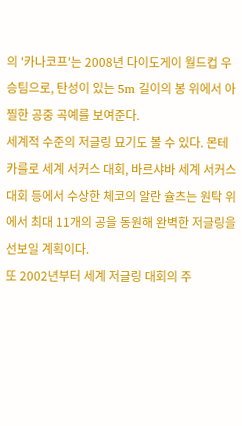의 '카나코프'는 2008년 다이도게이 월드컵 우승팀으로, 탄성이 있는 5m 길이의 봉 위에서 아찔한 공중 곡예를 보여준다.
세계적 수준의 저글링 묘기도 볼 수 있다. 몬테카를로 세계 서커스 대회, 바르샤바 세계 서커스 대회 등에서 수상한 체코의 알란 슐츠는 원탁 위에서 최대 11개의 공을 동원해 완벽한 저글링을 선보일 계획이다.
또 2002년부터 세계 저글링 대회의 주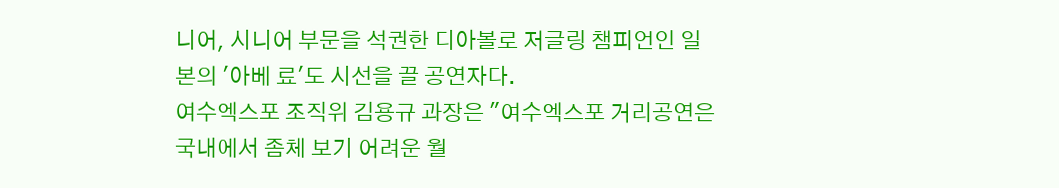니어, 시니어 부문을 석권한 디아볼로 저글링 챔피언인 일본의 '아베 료'도 시선을 끌 공연자다.
여수엑스포 조직위 김용규 과장은 "여수엑스포 거리공연은 국내에서 좀체 보기 어려운 월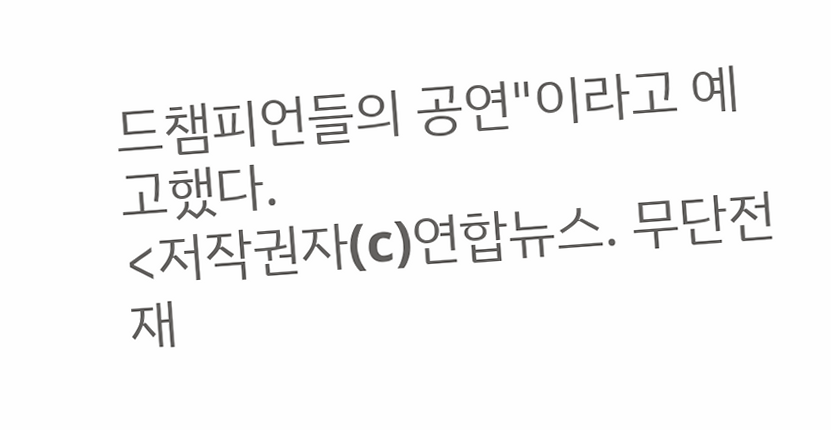드챔피언들의 공연"이라고 예고했다.
<저작권자(c)연합뉴스. 무단전재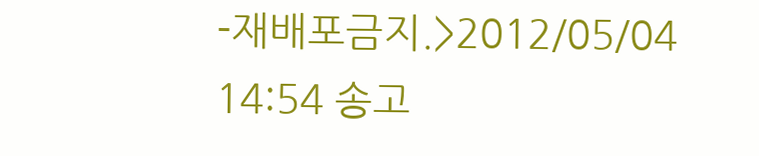-재배포금지.>2012/05/04 14:54 송고